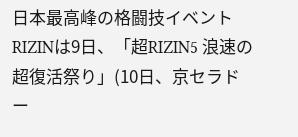日本最高峰の格闘技イベントRIZINは9日、「超RIZIN5 浪速の超復活祭り」(10日、京セラドー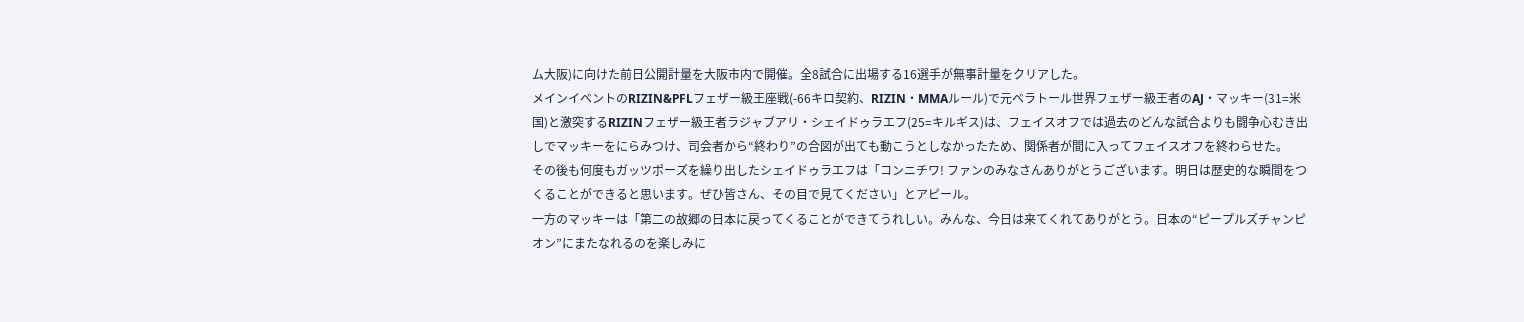ム大阪)に向けた前日公開計量を大阪市内で開催。全8試合に出場する16選手が無事計量をクリアした。
メインイベントのRIZIN&PFLフェザー級王座戦(-66キロ契約、RIZIN・MMAルール)で元ベラトール世界フェザー級王者のAJ・マッキー(31=米国)と激突するRIZINフェザー級王者ラジャブアリ・シェイドゥラエフ(25=キルギス)は、フェイスオフでは過去のどんな試合よりも闘争心むき出しでマッキーをにらみつけ、司会者から“終わり”の合図が出ても動こうとしなかったため、関係者が間に入ってフェイスオフを終わらせた。
その後も何度もガッツポーズを繰り出したシェイドゥラエフは「コンニチワ! ファンのみなさんありがとうございます。明日は歴史的な瞬間をつくることができると思います。ぜひ皆さん、その目で見てください」とアピール。
一方のマッキーは「第二の故郷の日本に戻ってくることができてうれしい。みんな、今日は来てくれてありがとう。日本の“ピープルズチャンピオン”にまたなれるのを楽しみに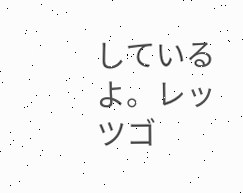しているよ。レッツゴ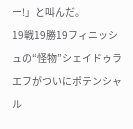ー!」と叫んだ。
19戦19勝19フィニッシュの“怪物”シェイドゥラエフがついにポテンシャル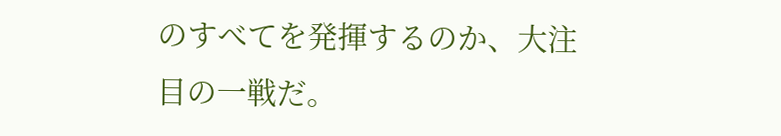のすべてを発揮するのか、大注目の一戦だ。